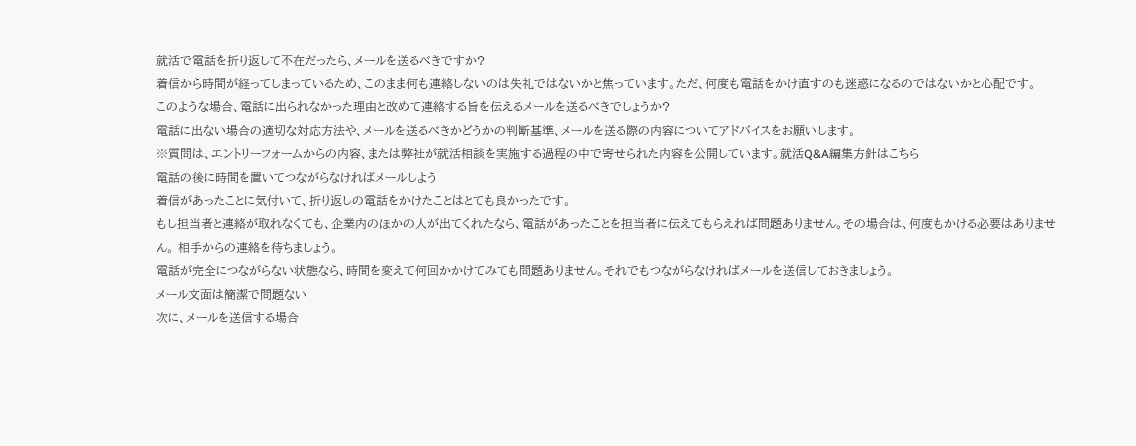就活で電話を折り返して不在だったら、メールを送るべきですか?
着信から時間が経ってしまっているため、このまま何も連絡しないのは失礼ではないかと焦っています。ただ、何度も電話をかけ直すのも迷惑になるのではないかと心配です。
このような場合、電話に出られなかった理由と改めて連絡する旨を伝えるメールを送るべきでしょうか?
電話に出ない場合の適切な対応方法や、メールを送るべきかどうかの判断基準、メールを送る際の内容についてアドバイスをお願いします。
※質問は、エントリーフォームからの内容、または弊社が就活相談を実施する過程の中で寄せられた内容を公開しています。就活Q&A編集方針はこちら
電話の後に時間を置いてつながらなければメールしよう
着信があったことに気付いて、折り返しの電話をかけたことはとても良かったです。
もし担当者と連絡が取れなくても、企業内のほかの人が出てくれたなら、電話があったことを担当者に伝えてもらえれば問題ありません。その場合は、何度もかける必要はありません。 相手からの連絡を待ちましょう。
電話が完全につながらない状態なら、時間を変えて何回かかけてみても問題ありません。それでもつながらなければメールを送信しておきましょう。
メール文面は簡潔で問題ない
次に、メールを送信する場合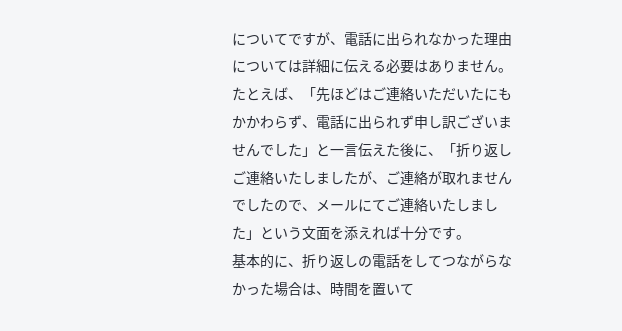についてですが、電話に出られなかった理由については詳細に伝える必要はありません。
たとえば、「先ほどはご連絡いただいたにもかかわらず、電話に出られず申し訳ございませんでした」と一言伝えた後に、「折り返しご連絡いたしましたが、ご連絡が取れませんでしたので、メールにてご連絡いたしました」という文面を添えれば十分です。
基本的に、折り返しの電話をしてつながらなかった場合は、時間を置いて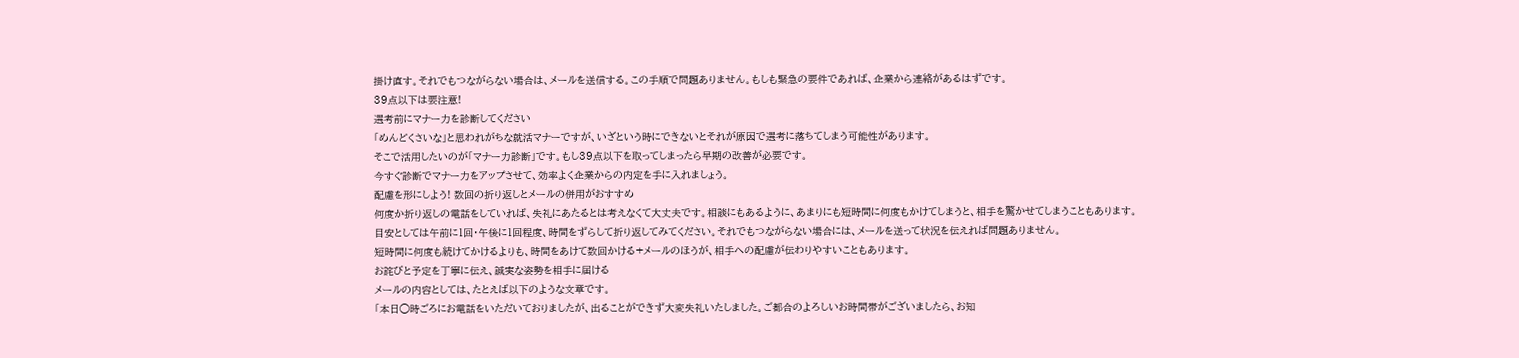掛け直す。それでもつながらない場合は、メールを送信する。この手順で問題ありません。もしも緊急の要件であれば、企業から連絡があるはずです。
39点以下は要注意!
選考前にマナー力を診断してください
「めんどくさいな」と思われがちな就活マナーですが、いざという時にできないとそれが原因で選考に落ちてしまう可能性があります。
そこで活用したいのが「マナー力診断」です。もし39点以下を取ってしまったら早期の改善が必要です。
今すぐ診断でマナー力をアップさせて、効率よく企業からの内定を手に入れましょう。
配慮を形にしよう! 数回の折り返しとメールの併用がおすすめ
何度か折り返しの電話をしていれば、失礼にあたるとは考えなくて大丈夫です。相談にもあるように、あまりにも短時間に何度もかけてしまうと、相手を驚かせてしまうこともあります。
目安としては午前に1回・午後に1回程度、時間をずらして折り返してみてください。それでもつながらない場合には、メールを送って状況を伝えれば問題ありません。
短時間に何度も続けてかけるよりも、時間をあけて数回かける+メールのほうが、相手への配慮が伝わりやすいこともあります。
お詫びと予定を丁寧に伝え、誠実な姿勢を相手に届ける
メールの内容としては、たとえば以下のような文章です。
「本日◯時ごろにお電話をいただいておりましたが、出ることができず大変失礼いたしました。ご都合のよろしいお時間帯がございましたら、お知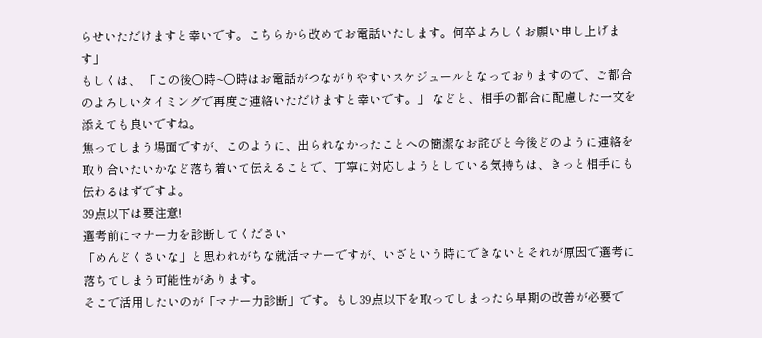らせいただけますと幸いです。こちらから改めてお電話いたします。何卒よろしくお願い申し上げます」
もしくは、 「この後〇時~〇時はお電話がつながりやすいスケジュールとなっておりますので、ご都合のよろしいタイミングで再度ご連絡いただけますと幸いです。」 などと、相手の都合に配慮した一文を添えても良いですね。
焦ってしまう場面ですが、このように、出られなかったことへの簡潔なお詫びと今後どのように連絡を取り合いたいかなど落ち着いて伝えることで、丁寧に対応しようとしている気持ちは、きっと相手にも伝わるはずですよ。
39点以下は要注意!
選考前にマナー力を診断してください
「めんどくさいな」と思われがちな就活マナーですが、いざという時にできないとそれが原因で選考に落ちてしまう可能性があります。
そこで活用したいのが「マナー力診断」です。もし39点以下を取ってしまったら早期の改善が必要で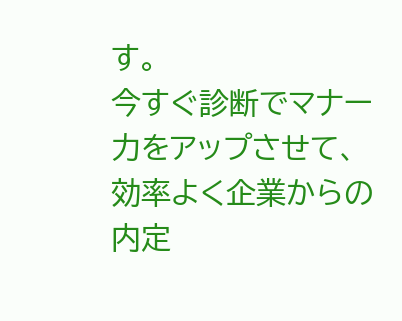す。
今すぐ診断でマナー力をアップさせて、効率よく企業からの内定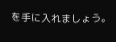を手に入れましょう。